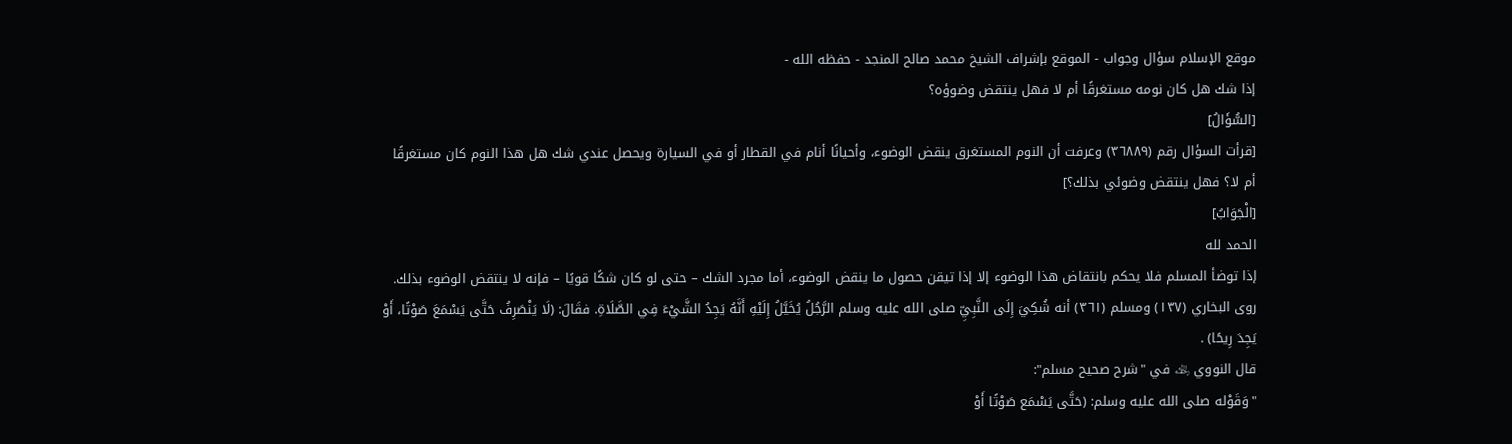موقع الإسلام سؤال وجواب - الموقع بإشراف الشيخ محمد صالح المنجد - حفظه الله -
إذا شك هل كان نومه مستغرقًا أم لا فهل ينتقض وضوؤه؟
[السُّؤَالُ]
[قرأت السؤال رقم (٣٦٨٨٩) وعرفت أن النوم المستغرق ينقض الوضوء، وأحيانًا أنام في القطار أو في السيارة ويحصل عندي شك هل هذا النوم كان مستغرقًا أم لا؟ فهل ينتقض وضوئي بذلك؟]
[الْجَوَابُ]
الحمد لله
إذا توضأ المسلم فلا يحكم بانتقاض هذا الوضوء إلا إذا تيقن حصول ما ينقض الوضوء، أما مجرد الشك – حتى لو كان شكًا قويًا – فإنه لا ينتقض الوضوء بذلك.
روى البخاري (١٣٧) ومسلم (٣٦١) أنه شُكِيَ إِلَى النَّبِيِّ صلى الله عليه وسلم الرَّجُلُ يُخَيَّلُ إِلَيْهِ أَنَّهُ يَجِدُ الشَّيْءَ فِي الصَّلَاةِ. فقَالَ: (لَا يَنْصَرِفُ حَتَّى يَسْمَعَ صَوْتًا، أَوْ يَجِدَ رِيحًا) .
قال النووي ﵀ في "شرح صحيح مسلم":
"وَقَوْله صلى الله عليه وسلم: (حَتَّى يَسْمَع صَوْتًا أَوْ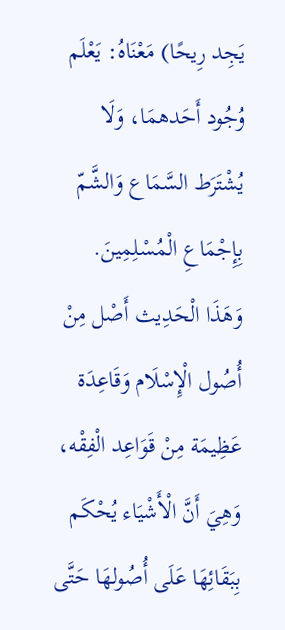يَجِد رِيحًا) مَعْنَاهُ: يَعْلَم وُجُود أَحَدهمَا، وَلَا يُشْتَرَط السَّمَاع وَالشَّمّ بِإِجْمَاعِ الْمُسْلِمِينَ.
وَهَذَا الْحَدِيث أَصْل مِنْ أُصُول الْإِسْلَام وَقَاعِدَة عَظِيمَة مِنْ قَوَاعِد الْفِقْه، وَهِيَ أَنَّ الْأَشْيَاء يُحْكَم بِبَقَائِهَا عَلَى أُصُولهَا حَتَّى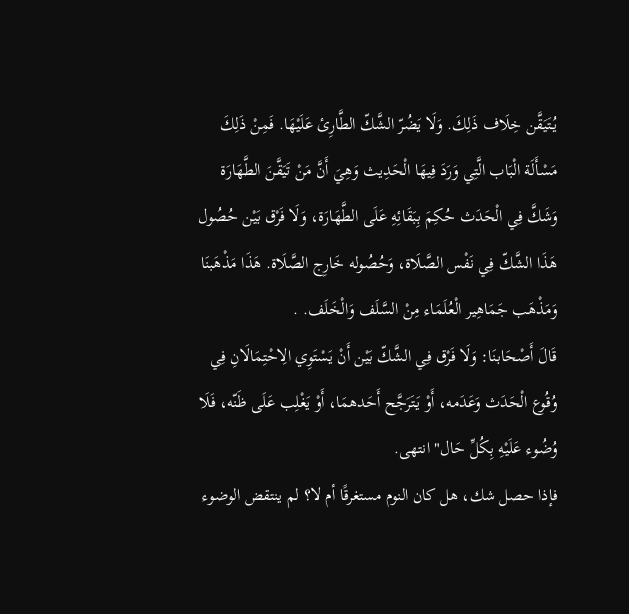يُتَيَقَّن خِلَاف ذَلِكَ. وَلَا يَضُرّ الشَّكّ الطَّارِئ عَلَيْهَا. فَمِنْ ذَلِكَ مَسْأَلَة الْبَاب الَّتِي وَرَدَ فِيهَا الْحَدِيث وَهِيَ أَنَّ مَنْ تَيَقَّنَ الطَّهَارَة وَشَكَّ فِي الْحَدَث حُكِمَ بِبَقَائِهِ عَلَى الطَّهَارَة، وَلَا فَرْق بَيْن حُصُول هَذَا الشَّكّ فِي نَفْس الصَّلَاة، وَحُصُوله خَارِج الصَّلَاة. هَذَا مَذْهَبنَا وَمَذْهَب جَمَاهِير الْعُلَمَاء مِنْ السَّلَف وَالْخَلَف. .
قَالَ أَصْحَابنَا: وَلَا فَرْق فِي الشَّكّ بَيْن أَنْ يَسْتَوِي الِاحْتِمَالَانِ فِي وُقُوع الْحَدَث وَعَدَمه، أَوْ يَتَرَجَّح أَحَدهمَا، أَوْ يَغْلِب عَلَى ظَنّه، فَلَا وُضُوء عَلَيْهِ بِكُلِّ حَال" انتهى.
فإذا حصل شك، هل كان النوم مستغرقًا أم لا؟ لم ينتقض الوضوء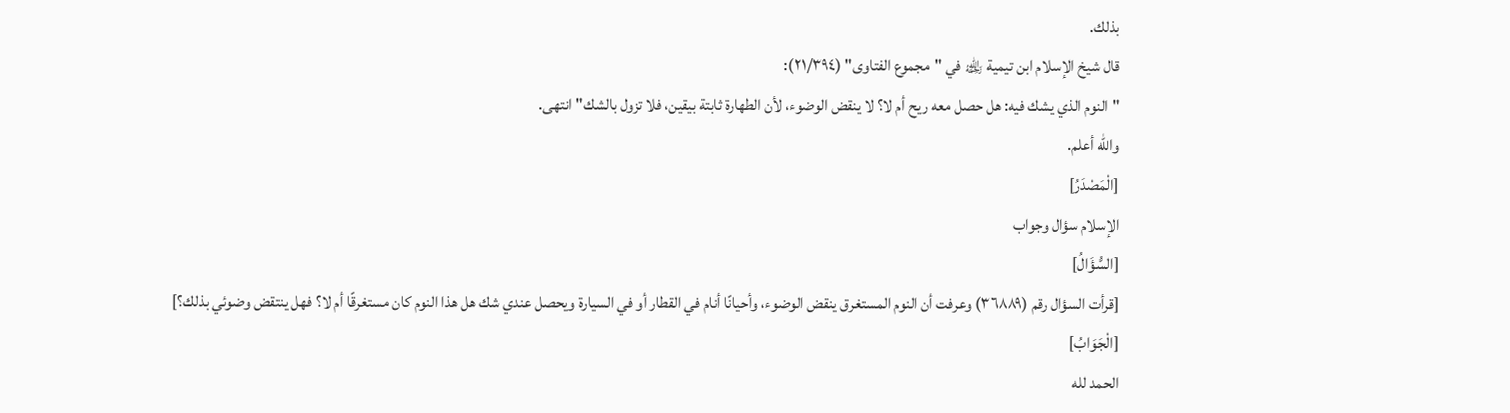بذلك.
قال شيخ الإسلام ابن تيمية ﵀ في "مجموع الفتاوى" (٢١/٣٩٤):
"النوم الذي يشك فيه: هل حصل معه ريح أم لا؟ لا ينقض الوضوء، لأن الطهارة ثابتة بيقين، فلا تزول بالشك" انتهى.
والله أعلم.
[الْمَصْدَرُ]
الإسلام سؤال وجواب
[السُّؤَالُ]
[قرأت السؤال رقم (٣٦٨٨٩) وعرفت أن النوم المستغرق ينقض الوضوء، وأحيانًا أنام في القطار أو في السيارة ويحصل عندي شك هل هذا النوم كان مستغرقًا أم لا؟ فهل ينتقض وضوئي بذلك؟]
[الْجَوَابُ]
الحمد لله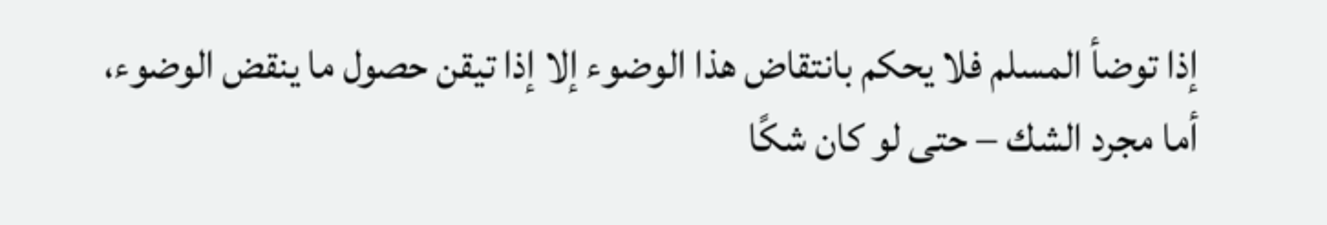إذا توضأ المسلم فلا يحكم بانتقاض هذا الوضوء إلا إذا تيقن حصول ما ينقض الوضوء، أما مجرد الشك – حتى لو كان شكًا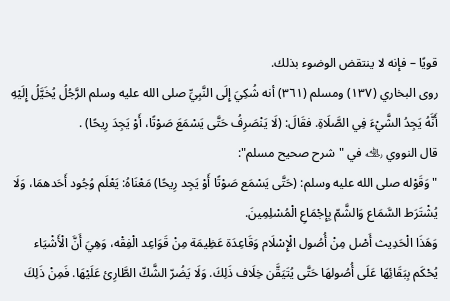قويًا – فإنه لا ينتقض الوضوء بذلك.
روى البخاري (١٣٧) ومسلم (٣٦١) أنه شُكِيَ إِلَى النَّبِيِّ صلى الله عليه وسلم الرَّجُلُ يُخَيَّلُ إِلَيْهِ أَنَّهُ يَجِدُ الشَّيْءَ فِي الصَّلَاةِ. فقَالَ: (لَا يَنْصَرِفُ حَتَّى يَسْمَعَ صَوْتًا، أَوْ يَجِدَ رِيحًا) .
قال النووي ﵀ في "شرح صحيح مسلم":
"وَقَوْله صلى الله عليه وسلم: (حَتَّى يَسْمَع صَوْتًا أَوْ يَجِد رِيحًا) مَعْنَاهُ: يَعْلَم وُجُود أَحَدهمَا، وَلَا يُشْتَرَط السَّمَاع وَالشَّمّ بِإِجْمَاعِ الْمُسْلِمِينَ.
وَهَذَا الْحَدِيث أَصْل مِنْ أُصُول الْإِسْلَام وَقَاعِدَة عَظِيمَة مِنْ قَوَاعِد الْفِقْه، وَهِيَ أَنَّ الْأَشْيَاء يُحْكَم بِبَقَائِهَا عَلَى أُصُولهَا حَتَّى يُتَيَقَّن خِلَاف ذَلِكَ. وَلَا يَضُرّ الشَّكّ الطَّارِئ عَلَيْهَا. فَمِنْ ذَلِكَ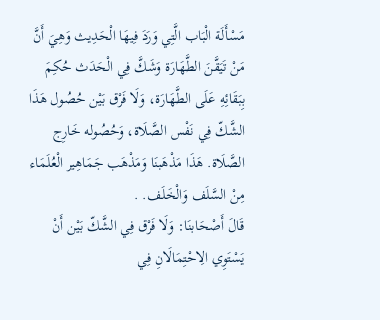مَسْأَلَة الْبَاب الَّتِي وَرَدَ فِيهَا الْحَدِيث وَهِيَ أَنَّ مَنْ تَيَقَّنَ الطَّهَارَة وَشَكَّ فِي الْحَدَث حُكِمَ بِبَقَائِهِ عَلَى الطَّهَارَة، وَلَا فَرْق بَيْن حُصُول هَذَا الشَّكّ فِي نَفْس الصَّلَاة، وَحُصُوله خَارِج الصَّلَاة. هَذَا مَذْهَبنَا وَمَذْهَب جَمَاهِير الْعُلَمَاء مِنْ السَّلَف وَالْخَلَف. .
قَالَ أَصْحَابنَا: وَلَا فَرْق فِي الشَّكّ بَيْن أَنْ يَسْتَوِي الِاحْتِمَالَانِ فِي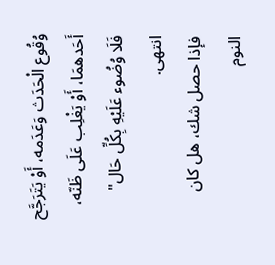وُقُوع الْحَدَث وَعَدَمه، أَوْ يَتَرَجَّح أَحَدهمَا، أَوْ يَغْلِب عَلَى ظَنّه، فَلَا وُضُوء عَلَيْهِ بِكُلِّ حَال" انتهى.
فإذا حصل شك، هل كان النوم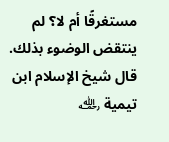مستغرقًا أم لا؟ لم ينتقض الوضوء بذلك.
قال شيخ الإسلام ابن تيمية ﵀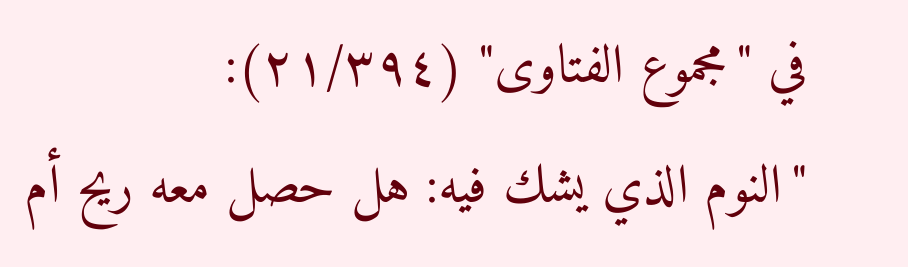في "مجموع الفتاوى" (٢١/٣٩٤):
"النوم الذي يشك فيه: هل حصل معه ريح أم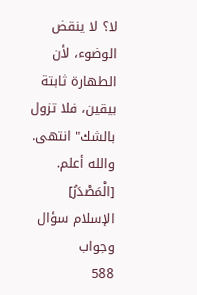لا؟ لا ينقض الوضوء، لأن الطهارة ثابتة بيقين، فلا تزول بالشك" انتهى.
والله أعلم.
[الْمَصْدَرُ]
الإسلام سؤال وجواب
588